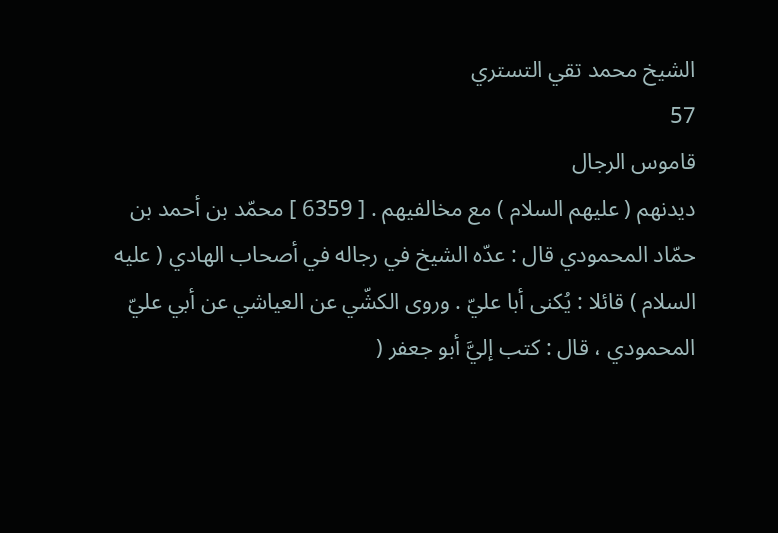الشيخ محمد تقي التستري
57
قاموس الرجال
ديدنهم ( عليهم السلام ) مع مخالفيهم . [ 6359 ] محمّد بن أحمد بن حمّاد المحمودي قال : عدّه الشيخ في رجاله في أصحاب الهادي ( عليه السلام ) قائلا : يُكنى أبا عليّ . وروى الكشّي عن العياشي عن أبي عليّ المحمودي ، قال : كتب إليَّ أبو جعفر (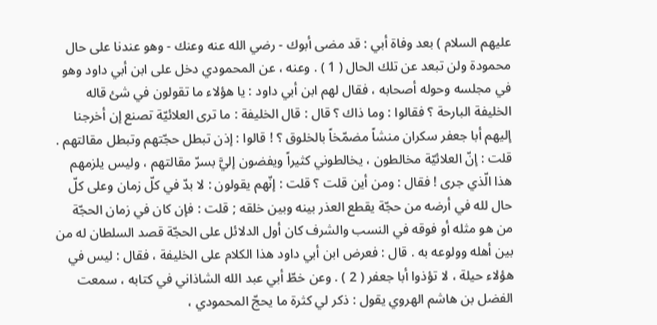عليهم السلام ) بعد وفاة أبي : قد مضى أبوك - رضي الله عنه وعنك - وهو عندنا على حال محمودة ولن تبعد عن تلك الحال ( 1 ) . وعنه ، عن المحمودي دخل على ابن أبي داود وهو في مجلسه وحوله أصحابه ، فقال لهم ابن أبي داود : يا هؤلاء ما تقولون في شئ قاله الخليفة البارحة ؟ فقالوا : وما ذاك ؟ قال : قال الخليفة : ما ترى العلائيّة تصنع إن أخرجنا إليهم أبا جعفر سكران منشاً مضمّخاً بالخلوق ؟ ! قالوا : إذن تبطل حجّتهم وتبطل مقالتهم . قلت : إنّ العلائيّة مخالطون ، يخالطوني كثيراً ويفضون إليَّ بسرّ مقالتهم ، وليس يلزمهم هذا الّذي جرى ! فقال : ومن أين قلت ؟ قلت : إنّهم يقولون : لا بدّ في كلّ زمان وعلى كلّ حال لله في أرضه من حجّة يقطع العذر بينه وبين خلقه ; قلت : فإن كان في زمان الحجّة من هو مثله أو فوقه في النسب والشرف كان أول الدلائل على الحجّة قصد السلطان له من بين أهله وولوعه به . قال : فعرض ابن أبي داود هذا الكلام على الخليفة ، فقال : ليس في هؤلاء حيلة ، لا تؤذوا أبا جعفر ( 2 ) . وعن خطّ أبي عبد الله الشاذاني في كتابه ، سمعت الفضل بن هاشم الهروي يقول : ذكر لي كثرة ما يحجّ المحمودي ،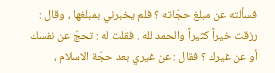فسألته عن مبلغ حجّاته ؟ فلم يخبرني بمبلغها ، وقال : رزقت خيراً كثيراً والحمد لله . فقلت له : تحجّ عن نفسك أو عن غيرك ؟ فقال : عن غيري بعد حجّة الاسلام ،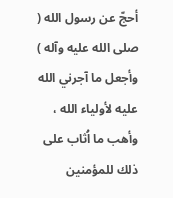أحجّ عن رسول الله ( صلى الله عليه وآله ) وأجعل ما آجرني الله عليه لأولياء الله ، وأهب ما اُثاب على ذلك للمؤمنين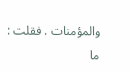والمؤمنات . فقلت : ما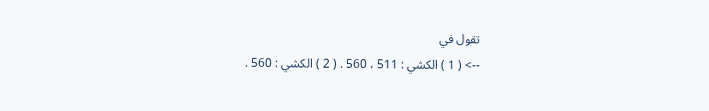تقول في
--> ( 1 ) الكشي : 511 ، 560 . ( 2 ) الكشي : 560 .